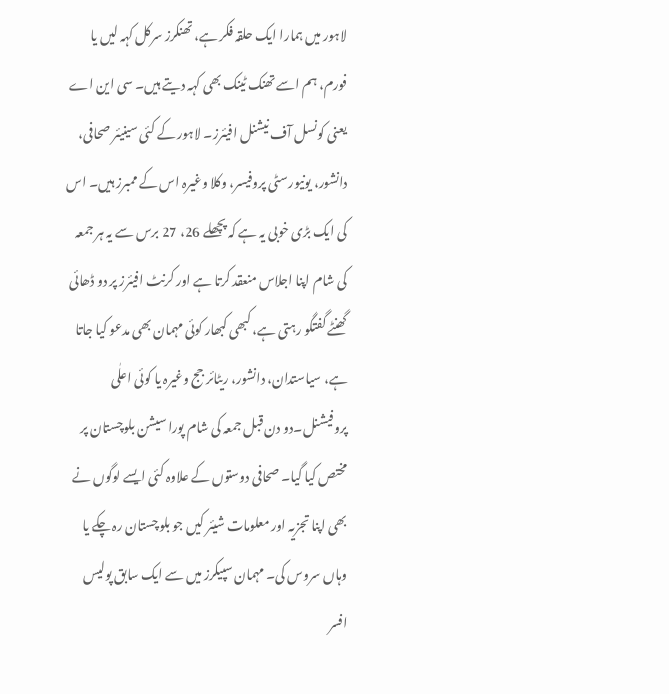لاہور میں ہمارا ایک حلقہ فکر ہے، تھنکرز سرکل کہہ لیں یا فورم، ہم اسے تھنک ٹینک بھی کہہ دیتے ہیں۔ سی این اے یعنی کونسل آف نیشنل افیئرز۔ لاہور کے کئی سینیئر صحافی، دانشور، یونیورسٹی پروفیسر، وکلا وغیرہ اس کے ممبرز ہیں۔ اس کی ایک بڑی خوبی یہ ہے کہ پچھلے 26، 27 برس سے یہ ہر جمعہ کی شام اپنا اجلاس منعقد کرتا ہے اور کرنٹ افیئرز پر دو ڈھائی گھنٹے گفتگو رہتی ہے، کبھی کبھار کوئی مہمان بھی مدعو کیا جاتا ہے، سیاستدان، دانشور، ریٹائر جج وغیرہ یا کوئی اعلٰی پروفیشنل۔دو دن قبل جمعہ کی شام پورا سیشن بلوچستان پر مختص کیا گیا۔ صحافی دوستوں کے علاوہ کئی ایسے لوگوں نے بھی اپنا تجزیہ اور معلومات شیئر کیں جو بلوچستان رہ چکے یا وہاں سروس کی۔ مہمان سپیکرز میں سے ایک سابق پولیس افسر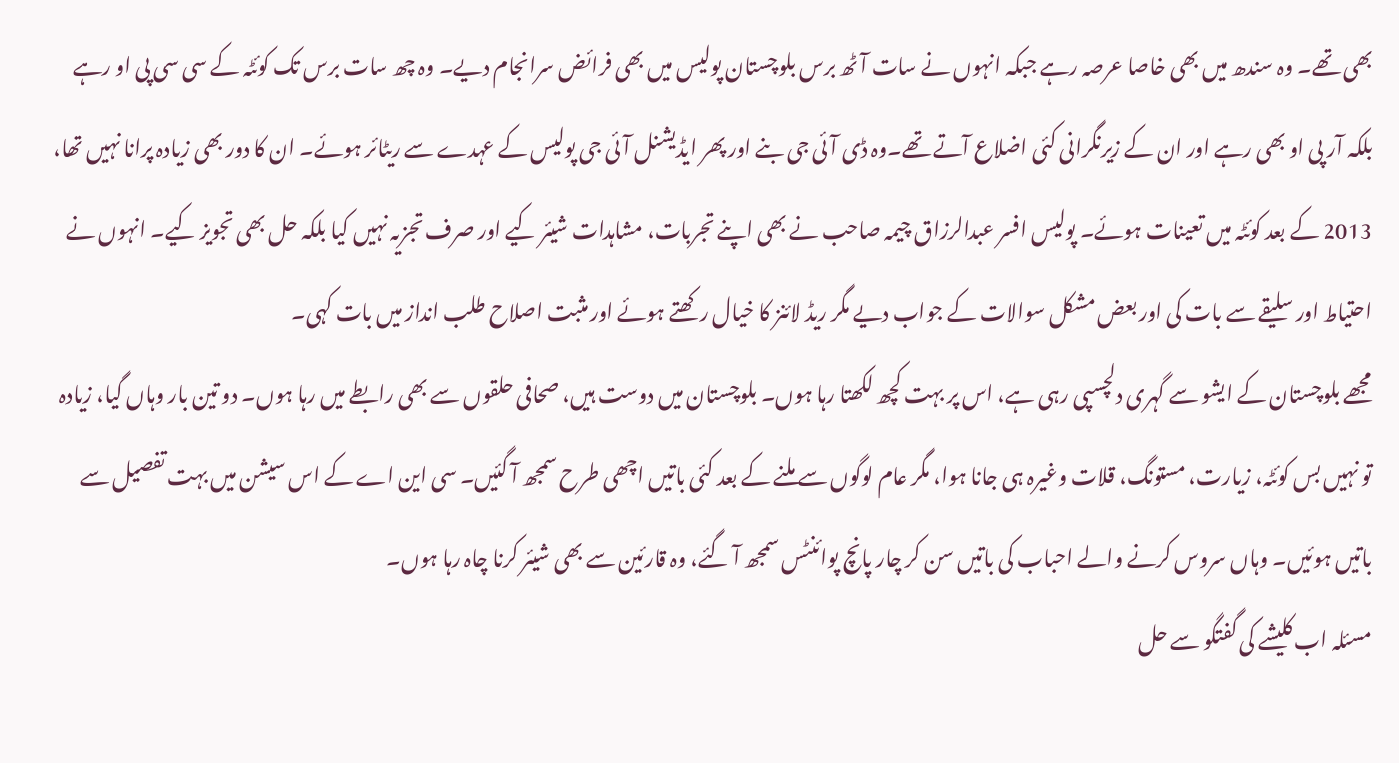بھی تھے۔ وہ سندھ میں بھی خاصا عرصہ رہے جبکہ انہوں نے سات آٹھ برس بلوچستان پولیس میں بھی فرائض سرانجام دیے۔ وہ چھ سات برس تک کوئٹہ کے سی سی پی او رہے بلکہ آر پی او بھی رہے اور ان کے زیرنگرانی کئی اضلاع آتے تھے۔وہ ڈی آئی جی بنے اور پھر ایڈیشنل آئی جی پولیس کے عہدے سے ریٹائر ہوئے۔ ان کا دور بھی زیادہ پرانا نہیں تھا، 2013 کے بعد کوئٹہ میں تعینات ہوئے۔ پولیس افسر عبدالرزاق چیمہ صاحب نے بھی اپنے تجربات، مشاہدات شیئر کیے اور صرف تجزیہ نہیں کیا بلکہ حل بھی تجویز کیے۔ انہوں نے احتیاط اور سلیقے سے بات کی اور بعض مشکل سوالات کے جواب دیے مگر ریڈ لائنز کا خیال رکھتے ہوئے اور مثبت اصلاح طلب انداز میں بات کہی۔
مجھے بلوچستان کے ایشو سے گہری دلچسپی رہی ہے، اس پر بہت کچھ لکھتا رہا ہوں۔ بلوچستان میں دوست ہیں، صحافی حلقوں سے بھی رابطے میں رہا ہوں۔ دو تین بار وہاں گیا، زیادہ تو نہیں بس کوئٹہ، زیارت، مستونگ، قلات وغیرہ ہی جانا ہوا، مگر عام لوگوں سے ملنے کے بعد کئی باتیں اچھی طرح سمجھ آ گئیں۔ سی این اے کے اس سیشن میں بہت تفصیل سے باتیں ہوئیں۔ وہاں سروس کرنے والے احباب کی باتیں سن کر چار پانچ پوائنٹس سمجھ آ گئے، وہ قارئین سے بھی شیئر کرنا چاہ رہا ہوں۔
مسئلہ اب کلیشے کی گفتگو سے حل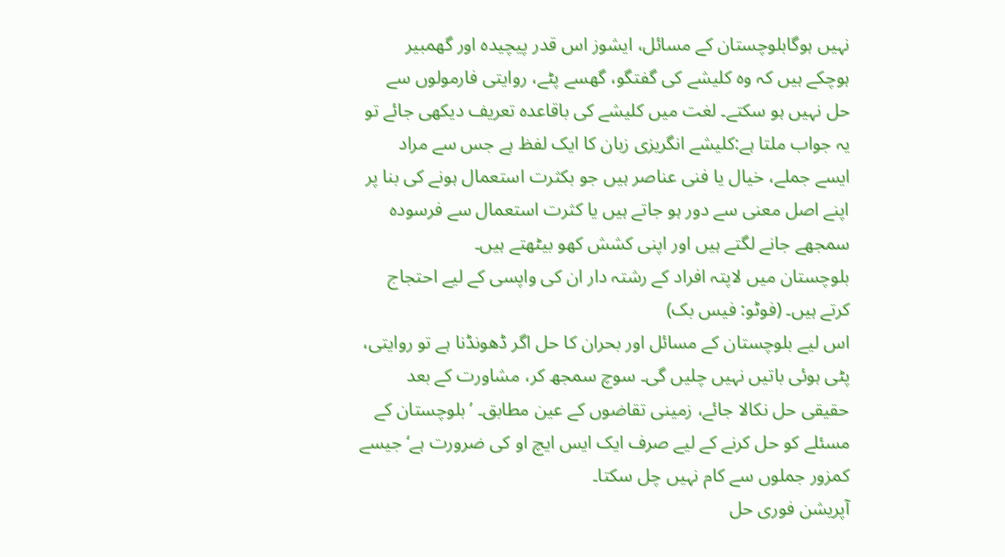نہیں ہوگابلوچستان کے مسائل، ایشوز اس قدر پیچیدہ اور گھمبیر ہوچکے ہیں کہ وہ کلیشے کی گفتگو، گھسے پٹے، روایتی فارمولوں سے حل نہیں ہو سکتے۔ لغت میں کلیشے کی باقاعدہ تعریف دیکھی جائے تو یہ جواب ملتا ہے:كليشے انگریزی زبان کا ایک لفظ ہے جس سے مراد ایسے جملے، خیال یا فنی عناصر ہیں جو بکثرت استعمال ہونے کی بنا پر اپنے اصل معنی سے دور ہو جاتے ہیں یا کثرت استعمال سے فرسودہ سمجھے جانے لگتے ہیں اور اپنی کشش کھو بیٹھتے ہیں۔
بلوچستان میں لاپتہ افراد کے رشتہ دار ان کی واپسی کے لیے احتجاج کرتے ہیں۔ (فوٹو: فیس بک)
اس لیے بلوچستان کے مسائل اور بحران کا حل اگر ڈھونڈنا ہے تو روایتی، پٹی ہوئی باتیں نہیں چلیں گی۔ سوچ سمجھ کر، مشاورت کے بعد حقیقی حل نکالا جائے، زمینی تقاضوں کے عین مطابق۔ ’بلوچستان کے مسئلے کو حل کرنے کے لیے صرف ایک ایس ایچ او کی ضرورت ہے‘ جیسے کمزور جملوں سے کام نہیں چل سکتا۔
آپریشن فوری حل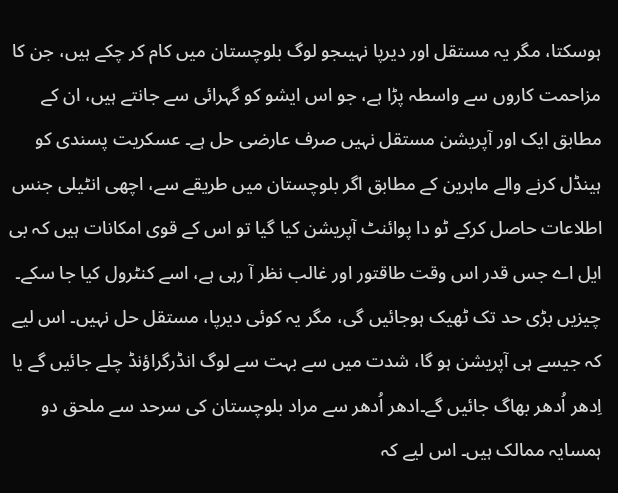ہوسکتا، مگر یہ مستقل اور دیرپا نہیںجو لوگ بلوچستان میں کام کر چکے ہیں، جن کا مزاحمت کاروں سے واسطہ پڑا ہے، جو اس ایشو کو گہرائی سے جانتے ہیں، ان کے مطابق ایک اور آپریشن مستقل نہیں صرف عارضی حل ہے۔ عسکریت پسندی کو ہینڈل کرنے والے ماہرین کے مطابق اگر بلوچستان میں طریقے سے، اچھی انٹیلی جنس اطلاعات حاصل کرکے ٹو دا پوائنٹ آپریشن کیا گیا تو اس کے قوی امکانات ہیں کہ بی ایل اے جس قدر اس وقت طاقتور اور غالب نظر آ رہی ہے، اسے کنٹرول کیا جا سکے۔ چیزیں بڑی حد تک ٹھیک ہوجائیں گی، مگر یہ کوئی دیرپا، مستقل حل نہیں۔ اس لیے کہ جیسے ہی آپریشن ہو گا، شدت میں سے بہت سے لوگ انڈرگراؤنڈ چلے جائیں گے یا اِدھر اُدھر بھاگ جائیں گے۔ادھر اُدھر سے مراد بلوچستان کی سرحد سے ملحق دو ہمسایہ ممالک ہیں۔ اس لیے کہ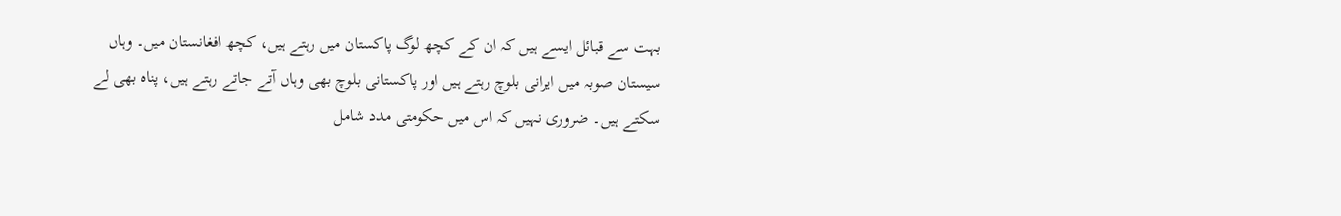بہت سے قبائل ایسے ہیں کہ ان کے کچھ لوگ پاکستان میں رہتے ہیں، کچھ افغانستان میں۔ وہاں سیستان صوبہ میں ایرانی بلوچ رہتے ہیں اور پاکستانی بلوچ بھی وہاں آتے جاتے رہتے ہیں، پناہ بھی لے سکتے ہیں۔ ضروری نہیں کہ اس میں حکومتی مدد شامل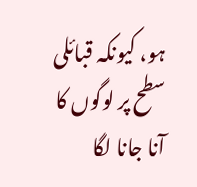ہو، کیونکہ قبائلی سطح پر لوگوں کا آنا جانا لگا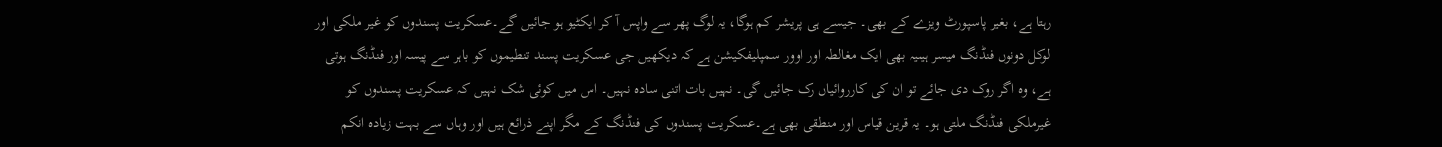رہتا ہے، بغیر پاسپورٹ ویزے کے بھی۔ جیسے ہی پریشر کم ہوگا، یہ لوگ پھر سے واپس آ کر ایکٹیو ہو جائیں گے۔عسکریت پسندوں کو غیر ملکی اور لوکل دونوں فنڈنگ میسر ہیںیہ بھی ایک مغالطہ اور اوور سمپلیفکیشن ہے کہ دیکھیں جی عسکریت پسند تنطیموں کو باہر سے پیسہ اور فنڈنگ ہوتی ہے، وہ اگر روک دی جائے تو ان کی کارروائیاں رک جائیں گی۔ نہیں بات اتنی سادہ نہیں۔ اس میں کوئی شک نہیں کہ عسکریت پسندوں کو غیرملکی فنڈنگ ملتی ہو۔ یہ قرین قیاس اور منطقی بھی ہے۔عسکریت پسندوں کی فنڈنگ کے مگر اپنے ذرائع ہیں اور وہاں سے بہت زیادہ انکم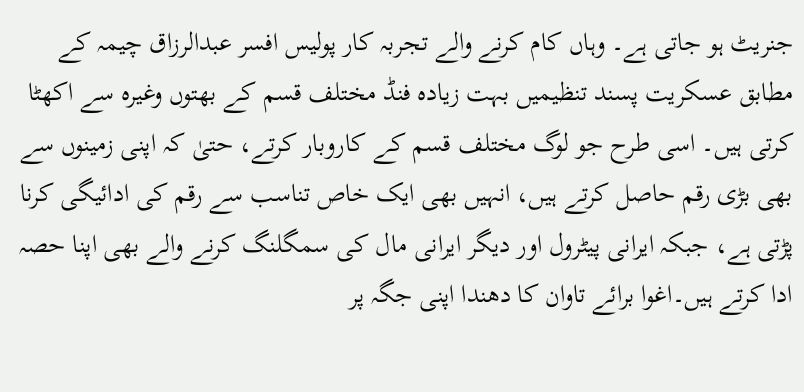جنریٹ ہو جاتی ہے۔ وہاں کام کرنے والے تجربہ کار پولیس افسر عبدالرزاق چیمہ کے مطابق عسکریت پسند تنظیمیں بہت زیادہ فنڈ مختلف قسم کے بھتوں وغیرہ سے اکھٹا کرتی ہیں۔ اسی طرح جو لوگ مختلف قسم کے کاروبار کرتے، حتیٰ کہ اپنی زمینوں سے بھی بڑی رقم حاصل کرتے ہیں، انہیں بھی ایک خاص تناسب سے رقم کی ادائیگی کرنا پڑتی ہے، جبکہ ایرانی پیٹرول اور دیگر ایرانی مال کی سمگلنگ کرنے والے بھی اپنا حصہ ادا کرتے ہیں۔اغوا برائے تاوان کا دھندا اپنی جگہ پر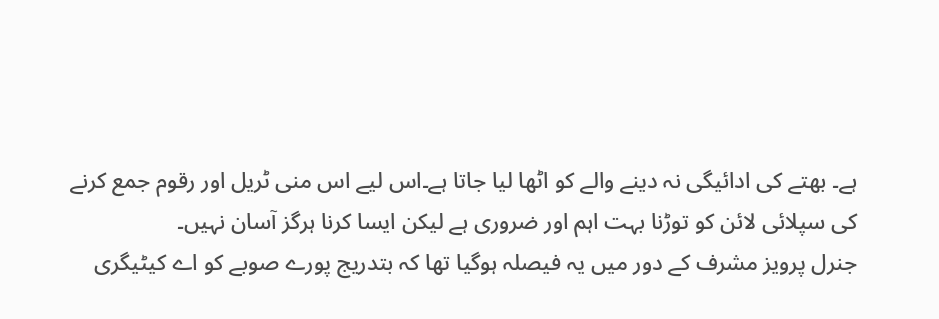ہے۔ بھتے کی ادائیگی نہ دینے والے کو اٹھا لیا جاتا ہے۔اس لیے اس منی ٹریل اور رقوم جمع کرنے کی سپلائی لائن کو توڑنا بہت اہم اور ضروری ہے لیکن ایسا کرنا ہرگز آسان نہیں۔
جنرل پرویز مشرف کے دور میں یہ فیصلہ ہوگیا تھا کہ بتدریج پورے صوبے کو اے کیٹیگری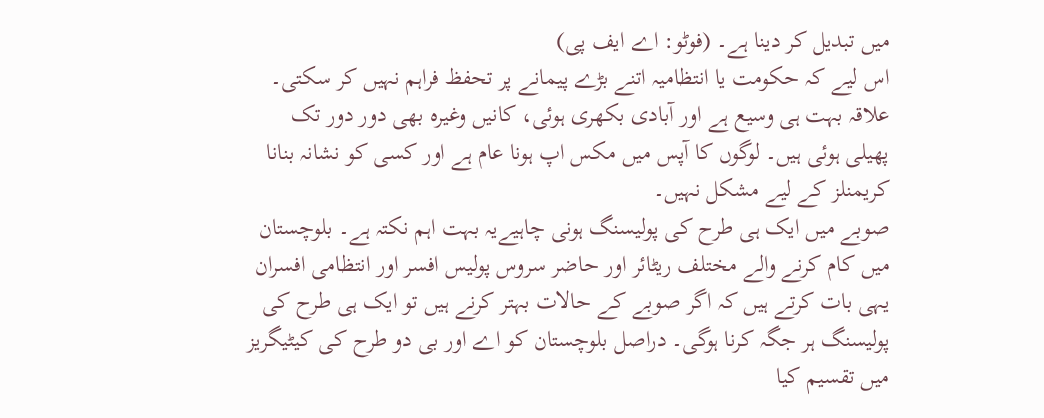میں تبدیل کر دینا ہے۔ (فوٹو: اے ایف پی)
اس لیے کہ حکومت یا انتظامیہ اتنے بڑے پیمانے پر تحفظ فراہم نہیں کر سکتی۔ علاقہ بہت ہی وسیع ہے اور آبادی بکھری ہوئی، کانیں وغیرہ بھی دور دور تک پھیلی ہوئی ہیں۔ لوگوں کا آپس میں مکس اپ ہونا عام ہے اور کسی کو نشانہ بنانا کریمنلز کے لیے مشکل نہیں۔
صوبے میں ایک ہی طرح کی پولیسنگ ہونی چاہیےیہ بہت اہم نکتہ ہے۔ بلوچستان میں کام کرنے والے مختلف ریٹائر اور حاضر سروس پولیس افسر اور انتظامی افسران یہی بات کرتے ہیں کہ اگر صوبے کے حالات بہتر کرنے ہیں تو ایک ہی طرح کی پولیسنگ ہر جگہ کرنا ہوگی۔ دراصل بلوچستان کو اے اور بی دو طرح کی کیٹیگریز میں تقسیم کیا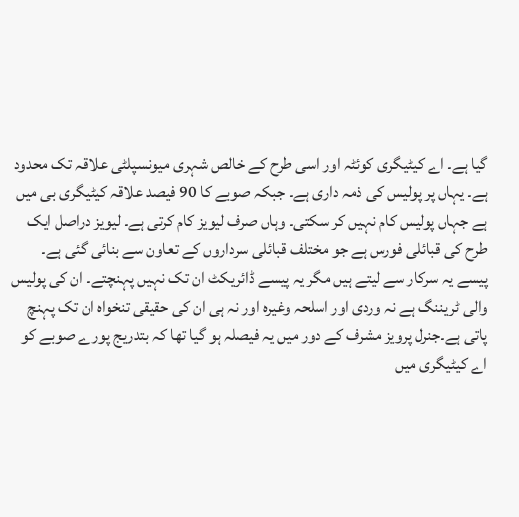گیا ہے۔ اے کیٹیگری کوئٹہ اور اسی طرح کے خالص شہری میونسپلٹی علاقہ تک محدود ہے۔ یہاں پر پولیس کی ذمہ داری ہے۔ جبکہ صوبے کا 90 فیصد علاقہ کیٹیگری بی میں ہے جہاں پولیس کام نہیں کر سکتی۔ وہاں صرف لیویز کام کرتی ہے۔ لیویز دراصل ایک طرح کی قبائلی فورس ہے جو مختلف قبائلی سرداروں کے تعاون سے بنائی گئی ہے۔ پیسے یہ سرکار سے لیتے ہیں مگر یہ پیسے ڈائریکٹ ان تک نہیں پہنچتے۔ ان کی پولیس والی ٹریننگ ہے نہ وردی اور اسلحہ وغیرہ اور نہ ہی ان کی حقیقی تنخواہ ان تک پہنچ پاتی ہے۔جنرل پرویز مشرف کے دور میں یہ فیصلہ ہو گیا تھا کہ بتدریج پورے صوبے کو اے کیٹیگری میں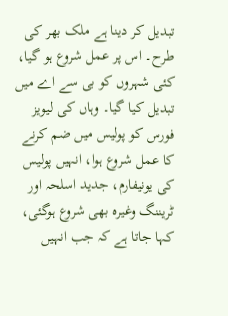تبدیل کر دینا ہے ملک بھر کی طرح۔ اس پر عمل شروع ہو گیا، کئی شہروں کو بی سے اے میں تبدیل کیا گیا۔ وہاں کی لیویز فورس کو پولیس میں ضم کرنے کا عمل شروع ہوا، انہیں پولیس کی یونیفارم، جدید اسلحہ اور ٹریننگ وغیرہ بھی شروع ہوگئی، کہا جاتا ہے کہ جب انہیں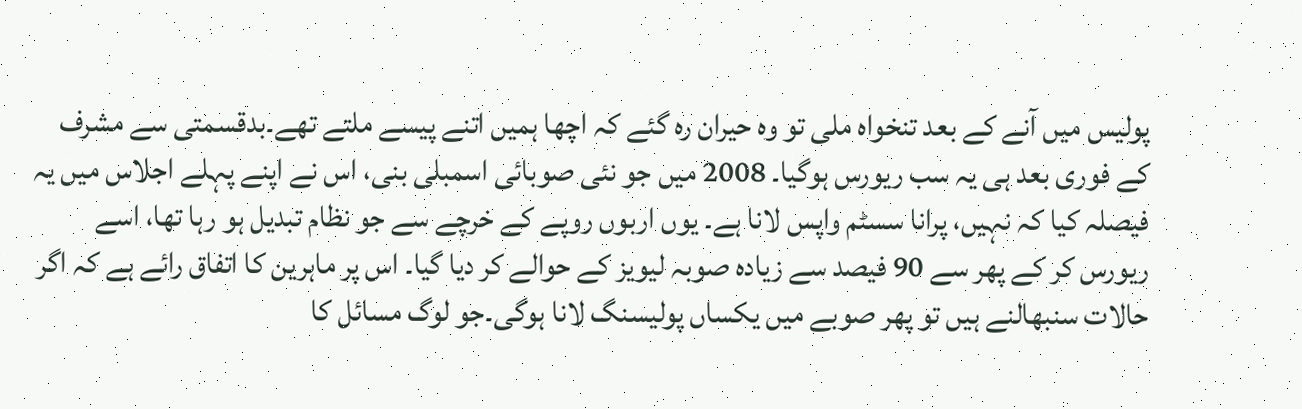پولیس میں آنے کے بعد تنخواہ ملی تو وہ حیران رہ گئے کہ اچھا ہمیں اتنے پیسے ملتے تھے۔بدقسمتی سے مشرف کے فوری بعد ہی یہ سب ریورس ہوگیا۔ 2008 میں جو نئی صوبائی اسمبلی بنی، اس نے اپنے پہلے اجلاس میں یہ فیصلہ کیا کہ نہیں، پرانا سسٹم واپس لانا ہے۔ یوں اربوں روپے کے خرچے سے جو نظام تبدیل ہو رہا تھا، اسے ریورس کر کے پھر سے 90 فیصد سے زیادہ صوبہ لیویز کے حوالے کر دیا گیا۔ اس پر ماہرین کا اتفاق رائے ہے کہ اگر حالات سنبھالنے ہیں تو پھر صوبے میں یکساں پولیسنگ لانا ہوگی۔جو لوگ مسائل کا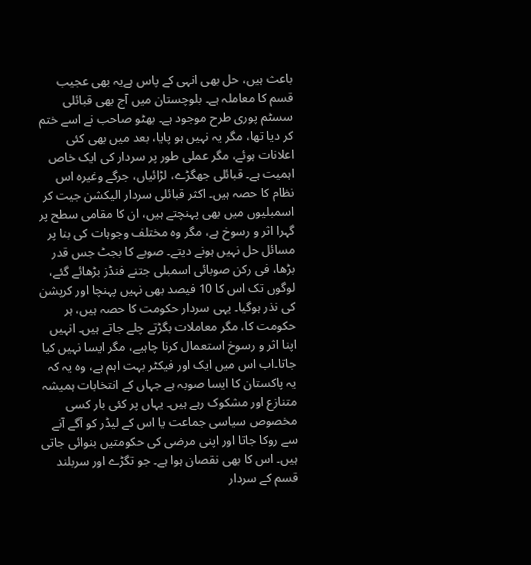باعث ہیں، حل بھی انہی کے پاس ہےیہ بھی عجیب قسم کا معاملہ ہے۔ بلوچستان میں آج بھی قبائلی سسٹم پوری طرح موجود ہے۔ بھٹو صاحب نے اسے ختم کر دیا تھا، مگر یہ نہیں ہو پایا، بعد میں بھی کئی اعلانات ہوئے، مگر عملی طور پر سردار کی ایک خاص اہمیت ہے۔ قبائلی جھگڑے، لڑائیاں، جرگے وغیرہ اس نظام کا حصہ ہیں۔ اکثر قبائلی سردار الیکشن جیت کر اسمبلیوں میں بھی پہنچتے ہیں، ان کا مقامی سطح پر گہرا اثر و رسوخ ہے، مگر وہ مختلف وجوہات کی بنا پر مسائل حل نہیں ہونے دیتے۔ صوبے کا بجٹ جس قدر بڑھا، فی رکن صوبائی اسمبلی جتنے فنڈز بڑھائے گئے، لوگوں تک اس کا 10 فیصد بھی نہیں پہنچا اور کرپشن کی نذر ہوگیا۔ یہی سردار حکومت کا حصہ ہیں، ہر حکومت کا، مگر معاملات بگڑتے چلے جاتے ہیں۔ انہیں اپنا اثر و رسوخ استعمال کرنا چاہیے، مگر ایسا نہیں کیا جاتا۔اب اس میں ایک اور فیکٹر بہت اہم ہے، وہ یہ کہ یہ پاکستان کا ایسا صوبہ ہے جہاں کے انتخابات ہمیشہ متنازع اور مشکوک رہے ہیں۔ یہاں پر کئی بار کسی مخصوص سیاسی جماعت یا اس کے لیڈر کو آگے آنے سے روکا جاتا اور اپنی مرضی کی حکومتیں بنوائی جاتی ہیں۔ اس کا بھی نقصان ہوا ہے۔ جو تگڑے اور سربلند قسم کے سردار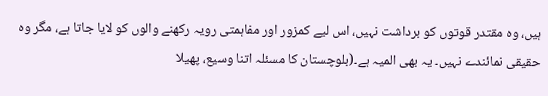ہیں، وہ مقتدر قوتوں کو برداشت نہیں، اس لیے کمزور اور مفاہمتی رویہ رکھنے والوں کو لایا جاتا ہے، مگر وہ حقیقی نمائندے نہیں۔ یہ بھی المیہ ہے۔(بلوچستان کا مسئلہ اتنا وسیع، پھیلا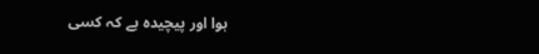ہوا اور پیچیدہ ہے کہ کسی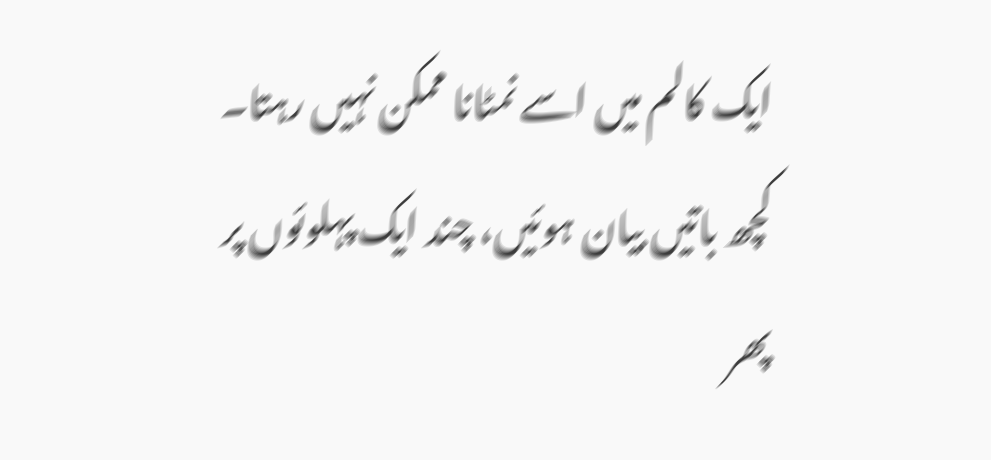ایک کالم میں اسے نمٹانا ممکن نہیں رہتا۔ کچھ باتیں بیان ہوئیں، چند ایک پہلوئوں پر پھر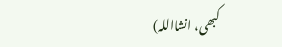کبھی، انشااللہ)